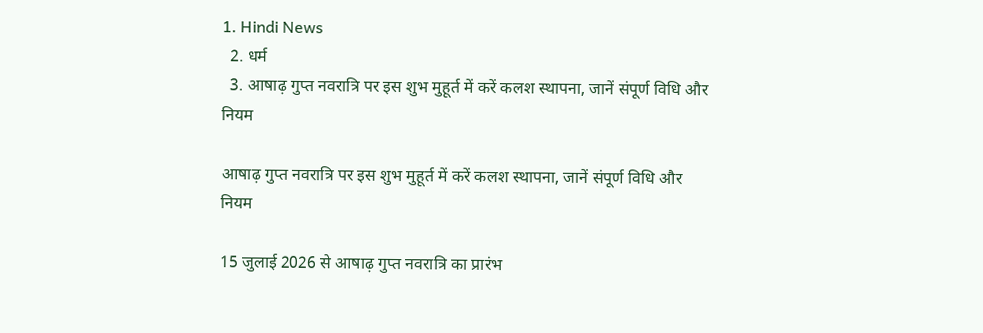1. Hindi News
  2. धर्म
  3. आषाढ़ गुप्त नवरात्रि पर इस शुभ मुहूर्त में करें कलश स्थापना, जानें संपूर्ण विधि और नियम

आषाढ़ गुप्त नवरात्रि पर इस शुभ मुहूर्त में करें कलश स्थापना, जानें संपूर्ण विधि और नियम

15 जुलाई 2026 से आषाढ़ गुप्त नवरात्रि का प्रारंभ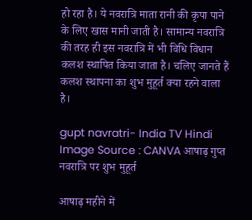हो रहा है। ये नवरात्रि माता रानी की कृपा पाने के लिए खास मानी जाती है। सामान्य नवरात्रि की तरह ही इस नवरात्रि में भी विधि विधान कलश स्थापित किया जाता है। चलिए जानते हैं कलश स्थापना का शुभ मुहूर्त क्या रहने वाला है।

gupt navratri- India TV Hindi
Image Source : CANVA आषाढ़ गुप्त नवरात्रि पर शुभ मुहूर्त

आषाढ़ महीने में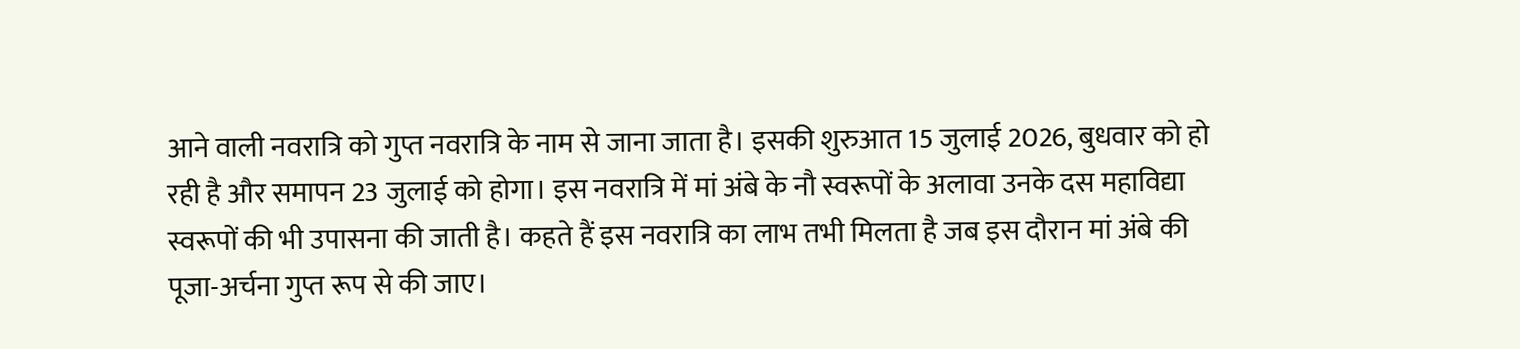आने वाली नवरात्रि को गुप्त नवरात्रि के नाम से जाना जाता है। इसकी शुरुआत 15 जुलाई 2026, बुधवार को हो रही है और समापन 23 जुलाई को होगा। इस नवरात्रि में मां अंबे के नौ स्वरूपों के अलावा उनके दस महाविद्या स्वरूपों की भी उपासना की जाती है। कहते हैं इस नवरात्रि का लाभ तभी मिलता है जब इस दौरान मां अंबे की पूजा-अर्चना गुप्त रूप से की जाए।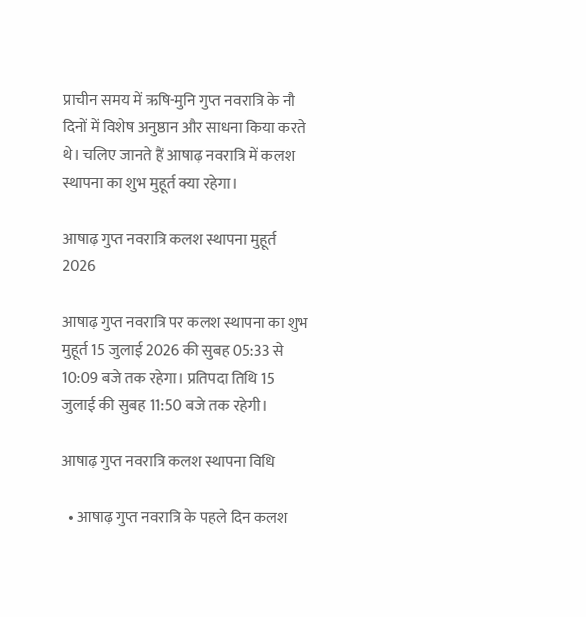प्राचीन समय में ऋषि-मुनि गुप्त नवरात्रि के नौ दिनों में विशेष अनुष्ठान और साधना किया करते थे। चलिए जानते हैं आषाढ़ नवरात्रि में कलश स्थापना का शुभ मुहूर्त क्या रहेगा।

आषाढ़ गुप्त नवरात्रि कलश स्थापना मुहूर्त 2026

आषाढ़ गुप्त नवरात्रि पर कलश स्थापना का शुभ मुहूर्त 15 जुलाई 2026 की सुबह 05:33 से 10:09 बजे तक रहेगा। प्रतिपदा तिथि 15 जुलाई की सुबह 11:50 बजे तक रहेगी।

आषाढ़ गुप्त नवरात्रि कलश स्थापना विधि

  • आषाढ़ गुप्त नवरात्रि के पहले दिन कलश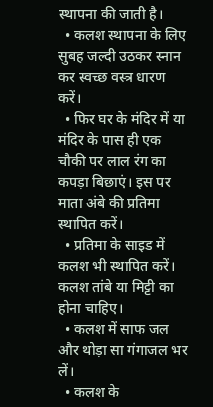स्थापना की जाती है।
  • कलश स्थापना के लिए सुबह जल्दी उठकर स्नान कर स्वच्छ वस्त्र धारण करें।
  • फिर घर के मंदिर में या मंदिर के पास ही एक चौकी पर लाल रंग का कपड़ा बिछाएं। इस पर माता अंबे की प्रतिमा स्थापित करें।
  • प्रतिमा के साइड में कलश भी स्थापित करें। कलश तांबे या मिट्टी का होना चाहिए।
  • कलश में साफ जल और थोड़ा सा गंगाजल भर लें।
  • कलश के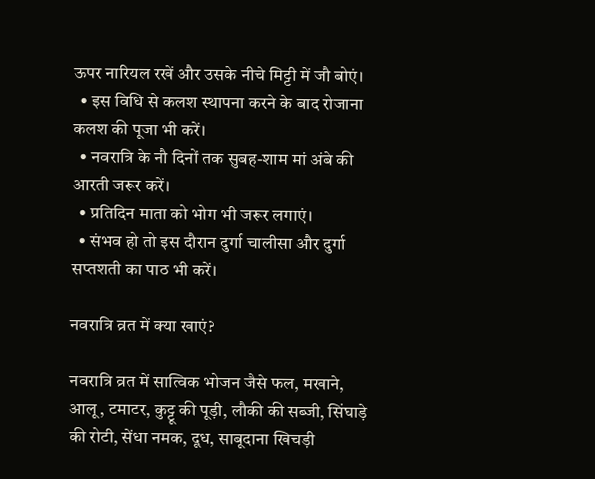ऊपर नारियल रखें और उसके नीचे मिट्टी में जौ बोएं।
  • इस विधि से कलश स्थापना करने के बाद रोजाना कलश की पूजा भी करें।
  • नवरात्रि के नौ दिनों तक सुबह-शाम मां अंबे की आरती जरूर करें।
  • प्रतिदिन माता को भोग भी जरूर लगाएं।
  • संभव हो तो इस दौरान दुर्गा चालीसा और दुर्गा सप्तशती का पाठ भी करें।

नवरात्रि व्रत में क्या खाएं?

नवरात्रि व्रत में सात्विक भोजन जैसे फल, मखाने, आलू, टमाटर, कुट्टू की पूड़ी, लौकी की सब्जी, सिंघाड़े की रोटी, सेंधा नमक, दूध, साबूदाना खिचड़ी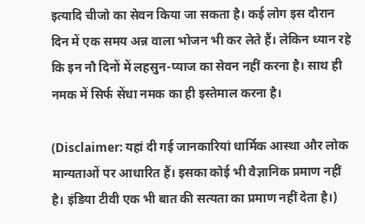इत्यादि चीजो का सेवन किया जा सकता है। कई लोग इस दौरान दिन में एक समय अन्न वाला भोजन भी कर लेते हैं। लेकिन ध्यान रहे कि इन नौ दिनों में लहसुन-प्याज का सेवन नहीं करना है। साथ ही नमक में सिर्फ सेंधा नमक का ही इस्तेमाल करना है।

(Disclaimer: यहां दी गई जानकारियां धार्मिक आस्था और लोक मान्यताओं पर आधारित हैं। इसका कोई भी वैज्ञानिक प्रमाण नहीं है। इंडिया टीवी एक भी बात की सत्यता का प्रमाण नहीं देता है।)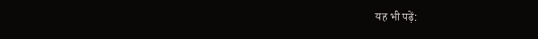यह भी पढ़ें: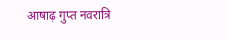आषाढ़ गुप्त नवरात्रि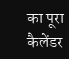का पूरा कैलेंडर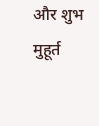और शुभ मुहूर्त